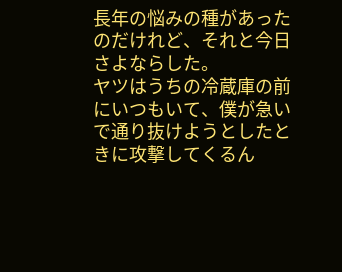長年の悩みの種があったのだけれど、それと今日さよならした。
ヤツはうちの冷蔵庫の前にいつもいて、僕が急いで通り抜けようとしたときに攻撃してくるん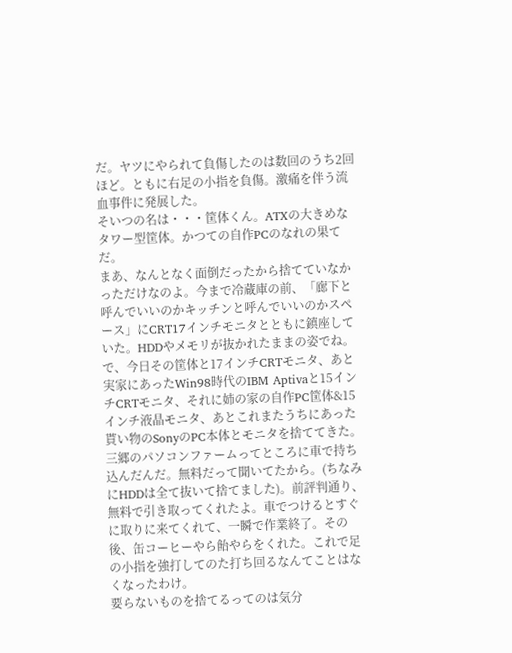だ。ヤツにやられて負傷したのは数回のうち2回ほど。ともに右足の小指を負傷。激痛を伴う流血事件に発展した。
そいつの名は・・・筐体くん。ATXの大きめなタワー型筐体。かつての自作PCのなれの果てだ。
まあ、なんとなく面倒だったから捨てていなかっただけなのよ。今まで冷蔵庫の前、「廊下と呼んでいいのかキッチンと呼んでいいのかスペース」にCRT17インチモニタとともに鎮座していた。HDDやメモリが抜かれたままの姿でね。
で、今日その筐体と17インチCRTモニタ、あと実家にあったWin98時代のIBM Aptivaと15インチCRTモニタ、それに姉の家の自作PC筐体&15インチ液晶モニタ、あとこれまたうちにあった貰い物のSonyのPC本体とモニタを捨ててきた。三郷のパソコンファームってところに車で持ち込んだんだ。無料だって聞いてたから。(ちなみにHDDは全て抜いて捨てました)。前評判通り、無料で引き取ってくれたよ。車でつけるとすぐに取りに来てくれて、一瞬で作業終了。その後、缶コーヒーやら飴やらをくれた。これで足の小指を強打してのた打ち回るなんてことはなくなったわけ。
要らないものを捨てるってのは気分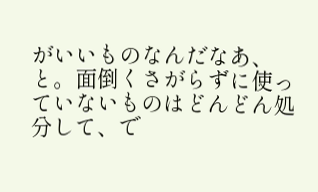がいいものなんだなあ、と。面倒くさがらずに使っていないものはどんどん処分して、で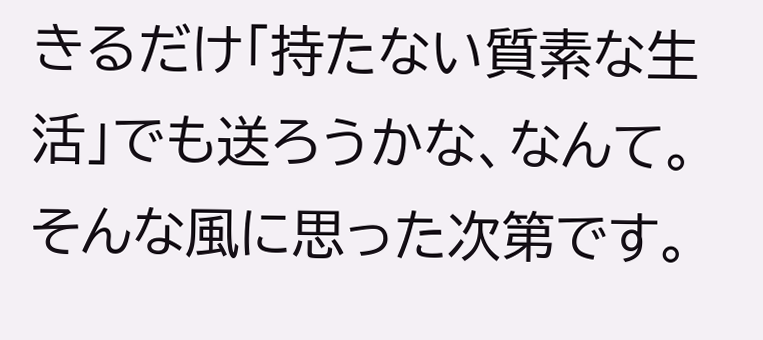きるだけ「持たない質素な生活」でも送ろうかな、なんて。そんな風に思った次第です。